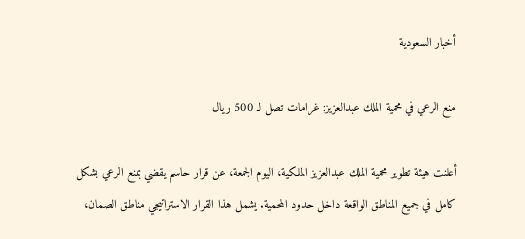أخبار السعودية

منع الرعي في محمية الملك عبدالعزيز: غرامات تصل لـ 500 ريال

أعلنت هيئة تطوير محمية الملك عبدالعزيز الملكية، اليوم الجمعة، عن قرار حاسم يقضي بمنع الرعي بشكل كامل في جميع المناطق الواقعة داخل حدود المحمية. يشمل هذا القرار الاستراتيجي مناطق الصمان،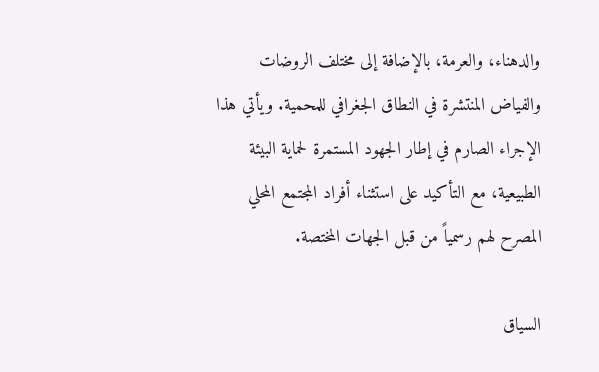والدهناء، والعرمة، بالإضافة إلى مختلف الروضات والفياض المنتشرة في النطاق الجغرافي للمحمية. ويأتي هذا الإجراء الصارم في إطار الجهود المستمرة لحماية البيئة الطبيعية، مع التأكيد على استثناء أفراد المجتمع المحلي المصرح لهم رسمياً من قبل الجهات المختصة.

السياق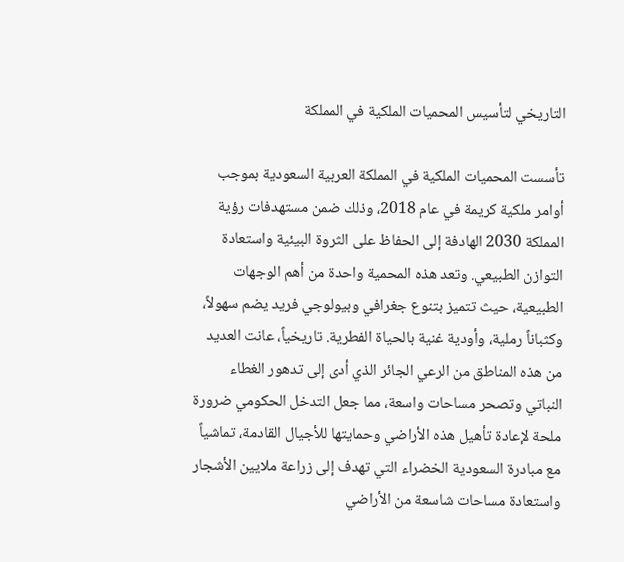التاريخي لتأسيس المحميات الملكية في المملكة

تأسست المحميات الملكية في المملكة العربية السعودية بموجب أوامر ملكية كريمة في عام 2018، وذلك ضمن مستهدفات رؤية المملكة 2030 الهادفة إلى الحفاظ على الثروة البيئية واستعادة التوازن الطبيعي. وتعد هذه المحمية واحدة من أهم الوجهات الطبيعية، حيث تتميز بتنوع جغرافي وبيولوجي فريد يضم سهولاً، وكثباناً رملية، وأودية غنية بالحياة الفطرية. تاريخياً، عانت العديد من هذه المناطق من الرعي الجائر الذي أدى إلى تدهور الغطاء النباتي وتصحر مساحات واسعة، مما جعل التدخل الحكومي ضرورة ملحة لإعادة تأهيل هذه الأراضي وحمايتها للأجيال القادمة، تماشياً مع مبادرة السعودية الخضراء التي تهدف إلى زراعة ملايين الأشجار واستعادة مساحات شاسعة من الأراضي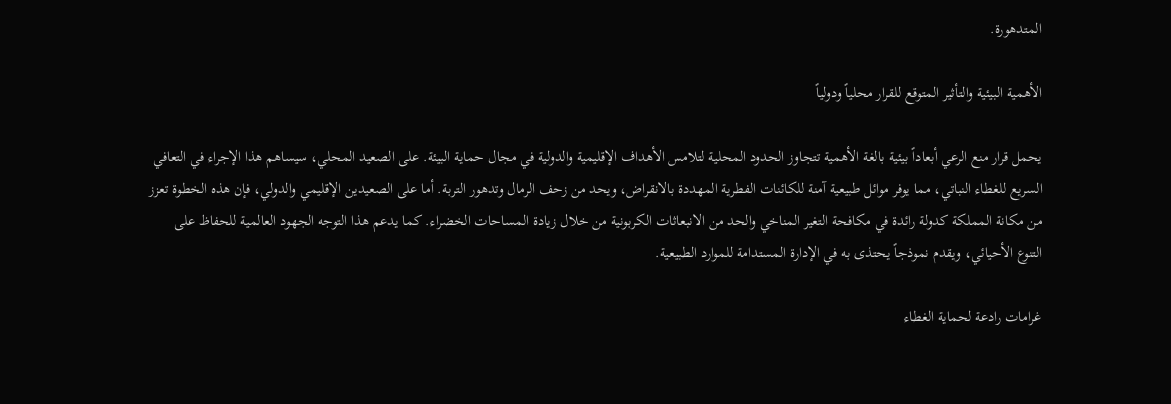المتدهورة.

الأهمية البيئية والتأثير المتوقع للقرار محلياً ودولياً

يحمل قرار منع الرعي أبعاداً بيئية بالغة الأهمية تتجاوز الحدود المحلية لتلامس الأهداف الإقليمية والدولية في مجال حماية البيئة. على الصعيد المحلي، سيساهم هذا الإجراء في التعافي السريع للغطاء النباتي، مما يوفر موائل طبيعية آمنة للكائنات الفطرية المهددة بالانقراض، ويحد من زحف الرمال وتدهور التربة. أما على الصعيدين الإقليمي والدولي، فإن هذه الخطوة تعزز من مكانة المملكة كدولة رائدة في مكافحة التغير المناخي والحد من الانبعاثات الكربونية من خلال زيادة المساحات الخضراء. كما يدعم هذا التوجه الجهود العالمية للحفاظ على التنوع الأحيائي، ويقدم نموذجاً يحتذى به في الإدارة المستدامة للموارد الطبيعية.

غرامات رادعة لحماية الغطاء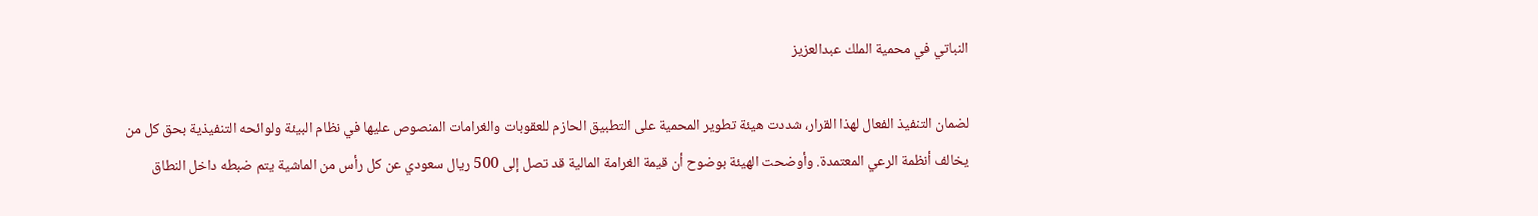النباتي في محمية الملك عبدالعزيز

لضمان التنفيذ الفعال لهذا القرار، شددت هيئة تطوير المحمية على التطبيق الحازم للعقوبات والغرامات المنصوص عليها في نظام البيئة ولوائحه التنفيذية بحق كل من يخالف أنظمة الرعي المعتمدة. وأوضحت الهيئة بوضوح أن قيمة الغرامة المالية قد تصل إلى 500 ريال سعودي عن كل رأس من الماشية يتم ضبطه داخل النطاق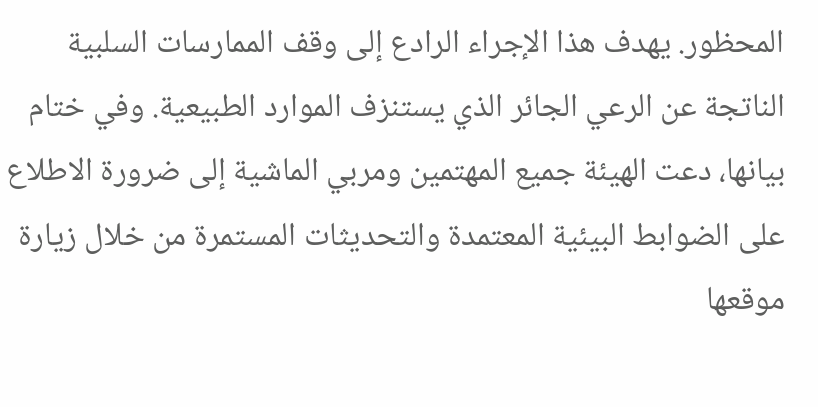المحظور. يهدف هذا الإجراء الرادع إلى وقف الممارسات السلبية الناتجة عن الرعي الجائر الذي يستنزف الموارد الطبيعية. وفي ختام بيانها، دعت الهيئة جميع المهتمين ومربي الماشية إلى ضرورة الاطلاع على الضوابط البيئية المعتمدة والتحديثات المستمرة من خلال زيارة موقعها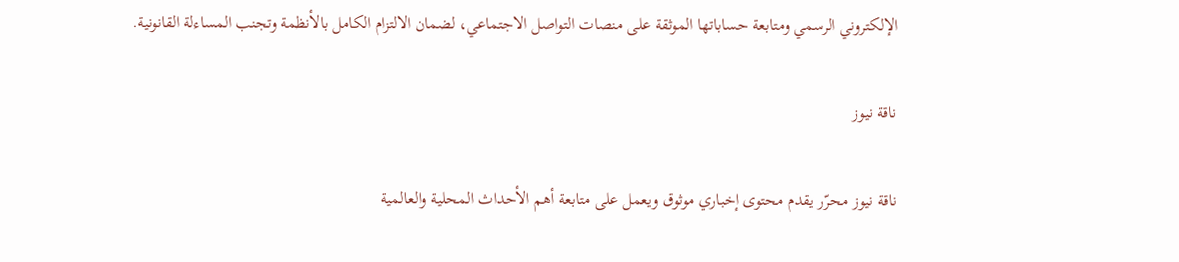الإلكتروني الرسمي ومتابعة حساباتها الموثقة على منصات التواصل الاجتماعي، لضمان الالتزام الكامل بالأنظمة وتجنب المساءلة القانونية.

ناقة نيوز

ناقة نيوز محرّر يقدم محتوى إخباري موثوق ويعمل على متابعة أهم الأحداث المحلية والعالمية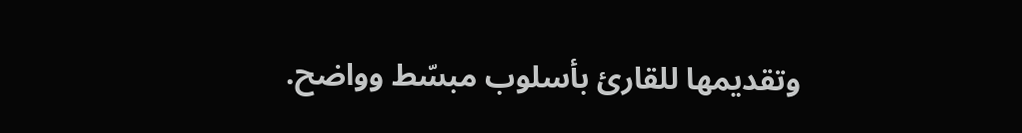وتقديمها للقارئ بأسلوب مبسّط وواضح.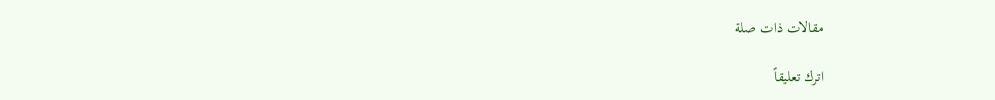مقالات ذات صلة

اترك تعليقاً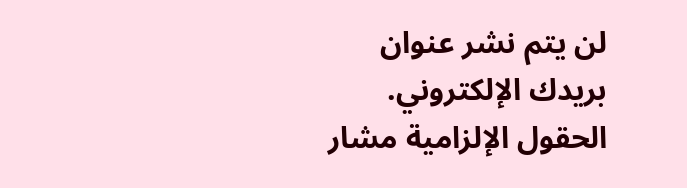لن يتم نشر عنوان بريدك الإلكتروني. الحقول الإلزامية مشار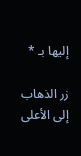إليها بـ *

زر الذهاب إلى الأعلى